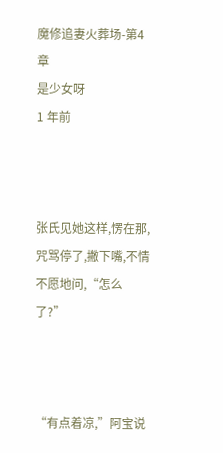魔修追妻火葬场-第4章
是少女呀
1 年前



张氏见她这样,愣在那,咒骂停了,撇下嘴,不情不愿地问,“怎么了?”



“有点着凉,”阿宝说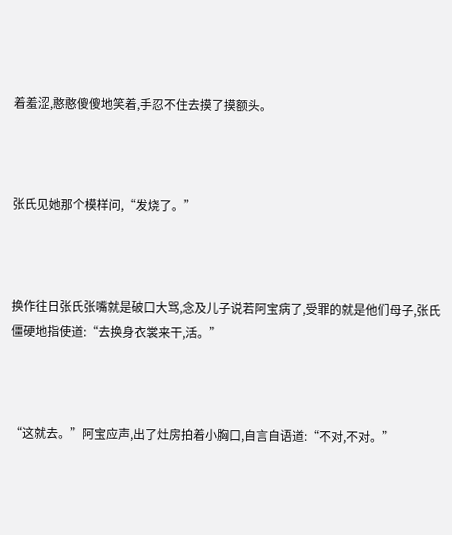着羞涩,憨憨傻傻地笑着,手忍不住去摸了摸额头。



张氏见她那个模样问,“发烧了。”



换作往日张氏张嘴就是破口大骂,念及儿子说若阿宝病了,受罪的就是他们母子,张氏僵硬地指使道:“去换身衣裳来干,活。”



“这就去。”阿宝应声,出了灶房拍着小胸口,自言自语道:“不对,不对。”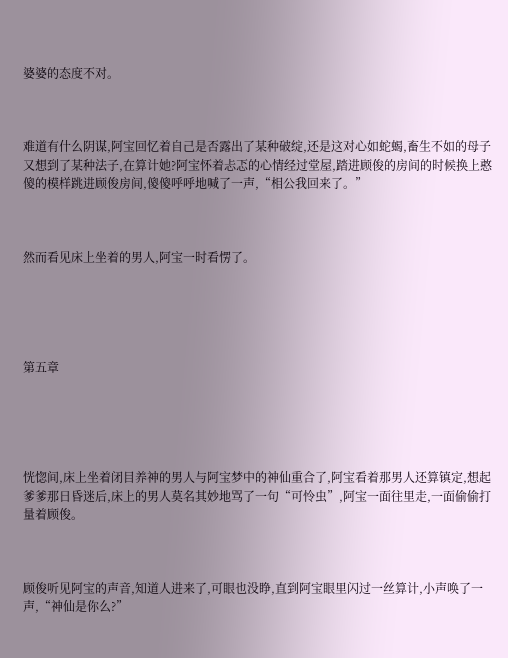婆婆的态度不对。



难道有什么阴谋,阿宝回忆着自己是否露出了某种破绽,还是这对心如蛇蝎,畜生不如的母子又想到了某种法子,在算计她?阿宝怀着忐忑的心情经过堂屋,踏进顾俊的房间的时候换上憨傻的模样跳进顾俊房间,傻傻呼呼地喊了一声,“相公我回来了。”



然而看见床上坐着的男人,阿宝一时看愣了。





第五章





恍惚间,床上坐着闭目养神的男人与阿宝梦中的神仙重合了,阿宝看着那男人还算镇定,想起爹爹那日昏迷后,床上的男人莫名其妙地骂了一句“可怜虫”,阿宝一面往里走,一面偷偷打量着顾俊。



顾俊听见阿宝的声音,知道人进来了,可眼也没睁,直到阿宝眼里闪过一丝算计,小声唤了一声,“神仙是你么?”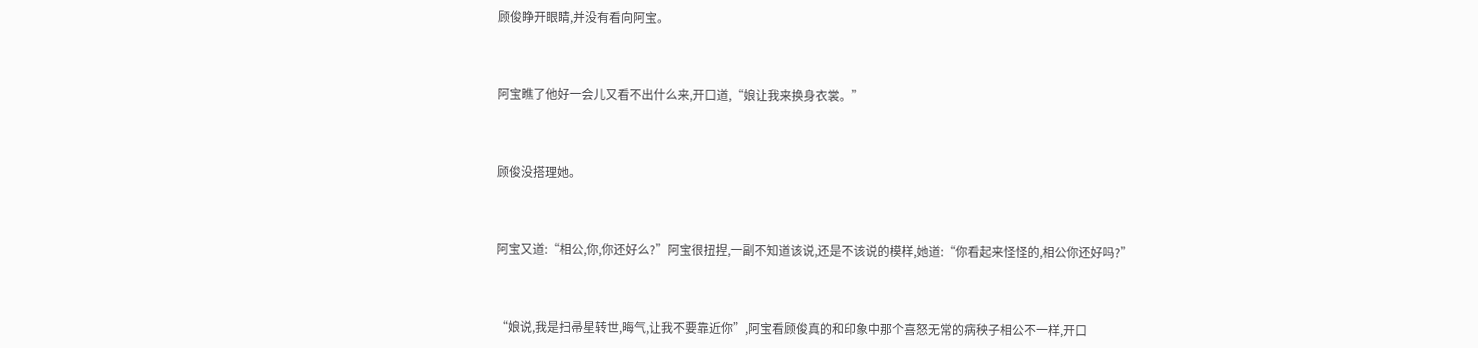顾俊睁开眼睛,并没有看向阿宝。



阿宝瞧了他好一会儿又看不出什么来,开口道,“娘让我来换身衣裳。”



顾俊没搭理她。



阿宝又道:“相公,你,你还好么?”阿宝很扭捏,一副不知道该说,还是不该说的模样,她道:“你看起来怪怪的,相公你还好吗?”



“娘说,我是扫帚星转世,晦气,让我不要靠近你”,阿宝看顾俊真的和印象中那个喜怒无常的病秧子相公不一样,开口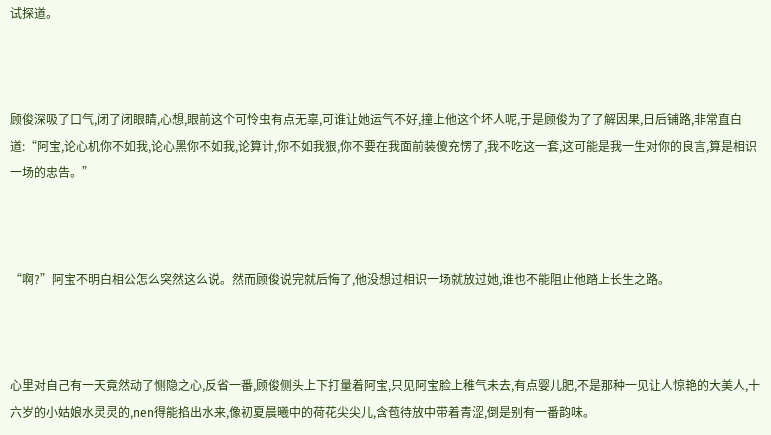试探道。



顾俊深吸了口气,闭了闭眼睛,心想,眼前这个可怜虫有点无辜,可谁让她运气不好,撞上他这个坏人呢,于是顾俊为了了解因果,日后铺路,非常直白道:“阿宝,论心机你不如我,论心黑你不如我,论算计,你不如我狠,你不要在我面前装傻充愣了,我不吃这一套,这可能是我一生对你的良言,算是相识一场的忠告。”



“啊?”阿宝不明白相公怎么突然这么说。然而顾俊说完就后悔了,他没想过相识一场就放过她,谁也不能阻止他踏上长生之路。



心里对自己有一天竟然动了恻隐之心,反省一番,顾俊侧头上下打量着阿宝,只见阿宝脸上稚气未去,有点婴儿肥,不是那种一见让人惊艳的大美人,十六岁的小姑娘水灵灵的,nen得能掐出水来,像初夏晨曦中的荷花尖尖儿,含苞待放中带着青涩,倒是别有一番韵味。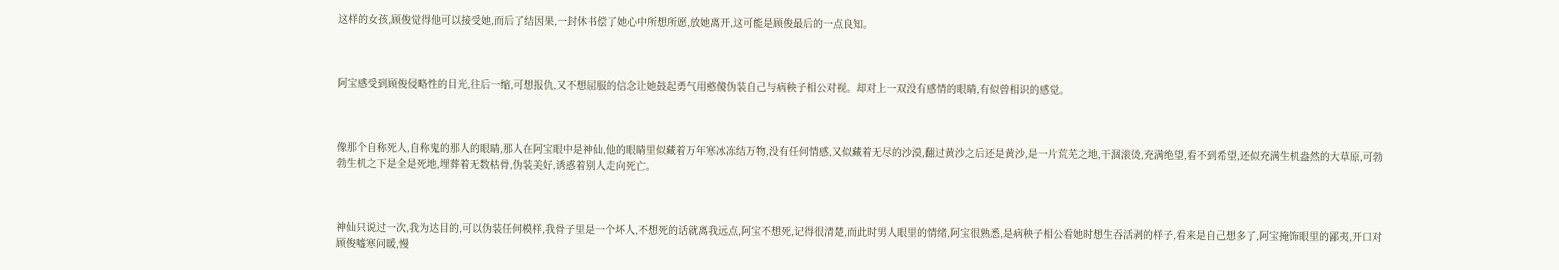这样的女孩,顾俊觉得他可以接受她,而后了结因果,一封休书偿了她心中所想所愿,放她离开,这可能是顾俊最后的一点良知。



阿宝感受到顾俊侵略性的目光,往后一缩,可想报仇,又不想屈服的信念让她鼓起勇气用憨傻伪装自己与病秧子相公对视。却对上一双没有感情的眼睛,有似曾相识的感觉。



像那个自称死人,自称鬼的那人的眼睛,那人在阿宝眼中是神仙,他的眼睛里似藏着万年寒冰冻结万物,没有任何情感,又似藏着无尽的沙漠,翻过黄沙之后还是黄沙,是一片荒芜之地,干涸滚烫,充满绝望,看不到希望,还似充满生机盎然的大草原,可勃勃生机之下是全是死地,埋葬着无数枯骨,伪装美好,诱惑着别人走向死亡。



神仙只说过一次,我为达目的,可以伪装任何模样,我骨子里是一个坏人,不想死的话就离我远点,阿宝不想死,记得很清楚,而此时男人眼里的情绪,阿宝很熟悉,是病秧子相公看她时想生吞活剥的样子,看来是自己想多了,阿宝掩饰眼里的鄙夷,开口对顾俊嘘寒问暖,慢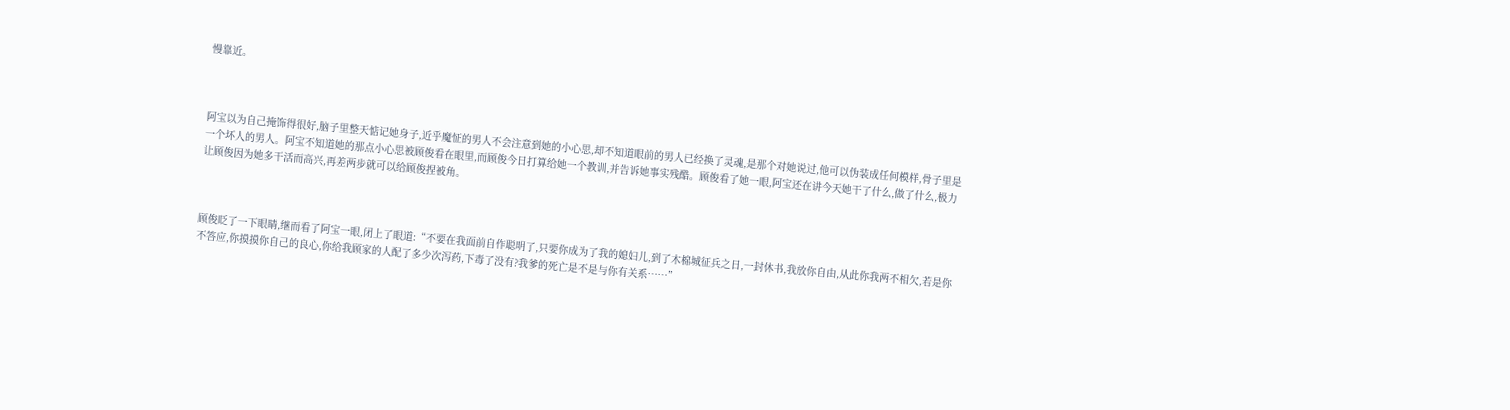慢靠近。



阿宝以为自己掩饰得很好,脑子里整天惦记她身子,近乎魔怔的男人不会注意到她的小心思,却不知道眼前的男人已经换了灵魂,是那个对她说过,他可以伪装成任何模样,骨子里是一个坏人的男人。阿宝不知道她的那点小心思被顾俊看在眼里,而顾俊今日打算给她一个教训,并告诉她事实残酷。顾俊看了她一眼,阿宝还在讲今天她干了什么,做了什么,极力让顾俊因为她多干活而高兴,再差两步就可以给顾俊捏被角。



顾俊眨了一下眼睛,继而看了阿宝一眼,闭上了眼道:“不要在我面前自作聪明了,只要你成为了我的媳妇儿,到了木棉城征兵之日,一封休书,我放你自由,从此你我两不相欠,若是你不答应,你摸摸你自己的良心,你给我顾家的人配了多少次泻药,下毒了没有?我爹的死亡是不是与你有关系……”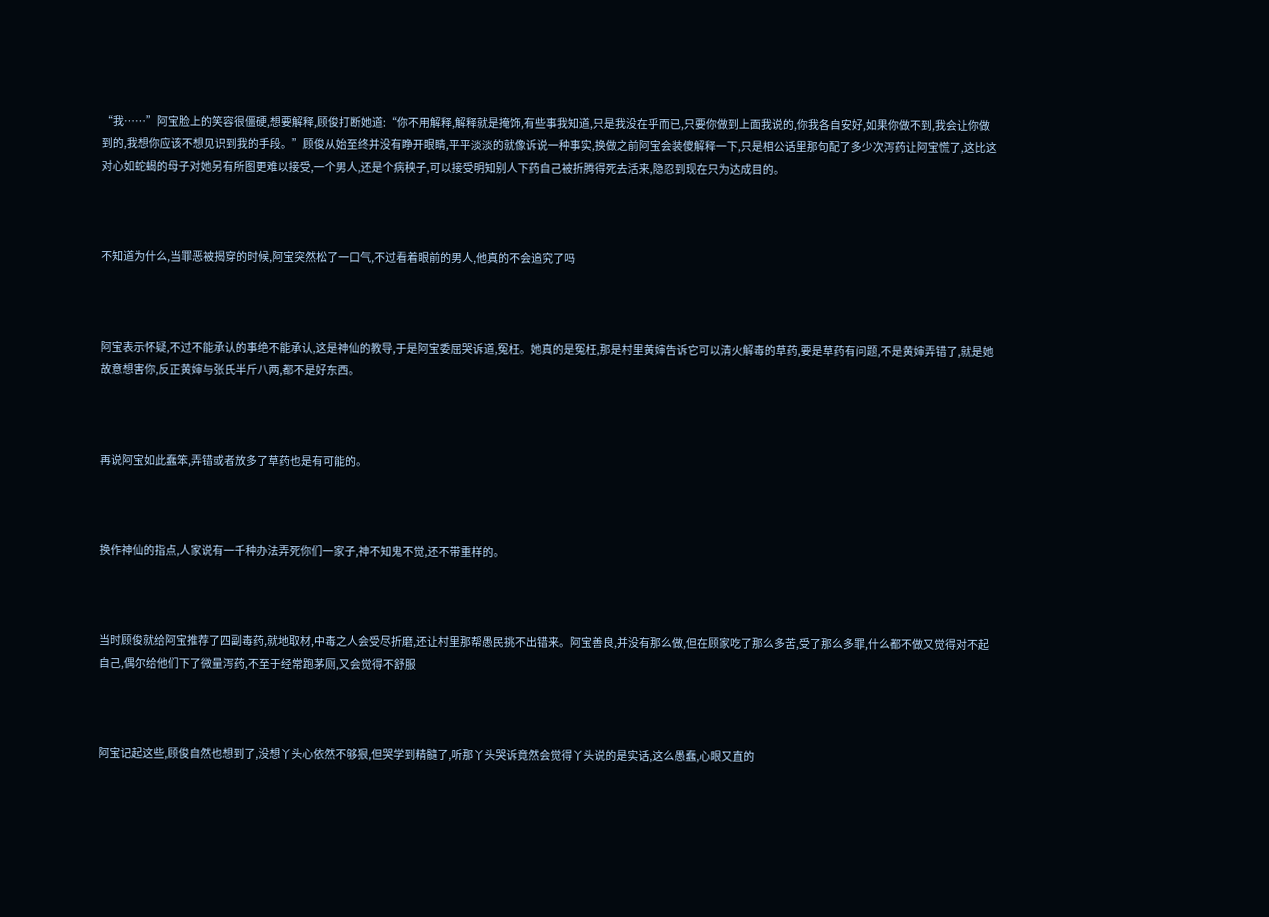“我……”阿宝脸上的笑容很僵硬,想要解释,顾俊打断她道:“你不用解释,解释就是掩饰,有些事我知道,只是我没在乎而已,只要你做到上面我说的,你我各自安好,如果你做不到,我会让你做到的,我想你应该不想见识到我的手段。”顾俊从始至终并没有睁开眼睛,平平淡淡的就像诉说一种事实,换做之前阿宝会装傻解释一下,只是相公话里那句配了多少次泻药让阿宝慌了,这比这对心如蛇蝎的母子对她另有所图更难以接受,一个男人,还是个病秧子,可以接受明知别人下药自己被折腾得死去活来,隐忍到现在只为达成目的。



不知道为什么,当罪恶被揭穿的时候,阿宝突然松了一口气,不过看着眼前的男人,他真的不会追究了吗



阿宝表示怀疑,不过不能承认的事绝不能承认,这是神仙的教导,于是阿宝委屈哭诉道,冤枉。她真的是冤枉,那是村里黄婶告诉它可以清火解毒的草药,要是草药有问题,不是黄婶弄错了,就是她故意想害你,反正黄婶与张氏半斤八两,都不是好东西。



再说阿宝如此蠢笨,弄错或者放多了草药也是有可能的。



换作神仙的指点,人家说有一千种办法弄死你们一家子,神不知鬼不觉,还不带重样的。



当时顾俊就给阿宝推荐了四副毒药,就地取材,中毒之人会受尽折磨,还让村里那帮愚民挑不出错来。阿宝善良,并没有那么做,但在顾家吃了那么多苦,受了那么多罪,什么都不做又觉得对不起自己,偶尔给他们下了微量泻药,不至于经常跑茅厕,又会觉得不舒服



阿宝记起这些,顾俊自然也想到了,没想丫头心依然不够狠,但哭学到精髓了,听那丫头哭诉竟然会觉得丫头说的是实话,这么愚蠢,心眼又直的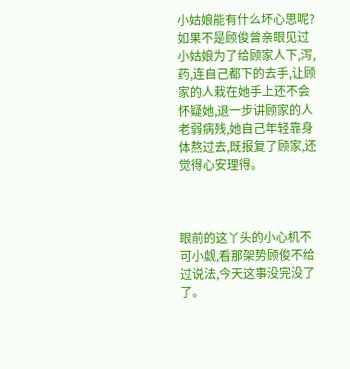小姑娘能有什么坏心思呢?如果不是顾俊曾亲眼见过小姑娘为了给顾家人下,泻,药,连自己都下的去手,让顾家的人栽在她手上还不会怀疑她,退一步讲顾家的人老弱病残,她自己年轻靠身体熬过去,既报复了顾家,还觉得心安理得。



眼前的这丫头的小心机不可小觑,看那架势顾俊不给过说法,今天这事没完没了了。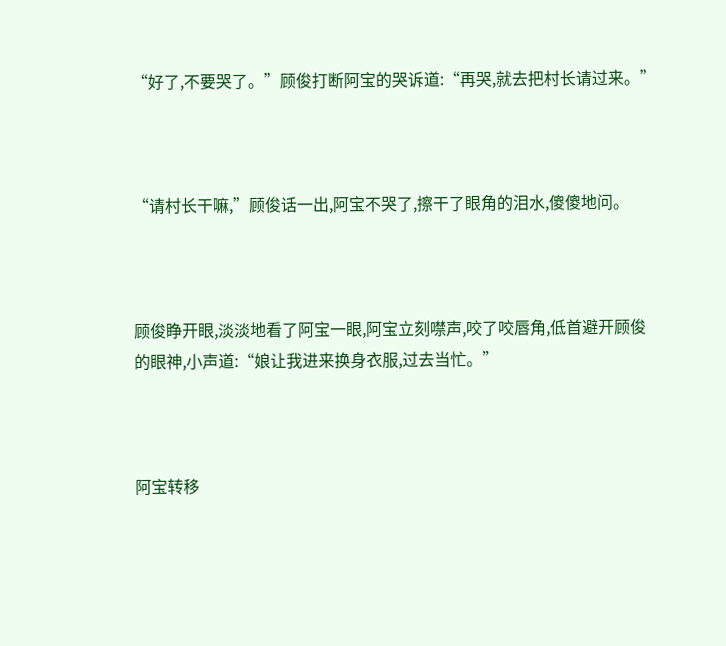“好了,不要哭了。”顾俊打断阿宝的哭诉道:“再哭,就去把村长请过来。”



“请村长干嘛,”顾俊话一出,阿宝不哭了,擦干了眼角的泪水,傻傻地问。



顾俊睁开眼,淡淡地看了阿宝一眼,阿宝立刻噤声,咬了咬唇角,低首避开顾俊的眼神,小声道:“娘让我进来换身衣服,过去当忙。”



阿宝转移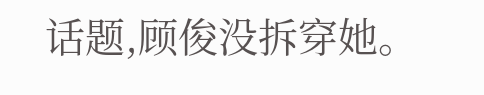话题,顾俊没拆穿她。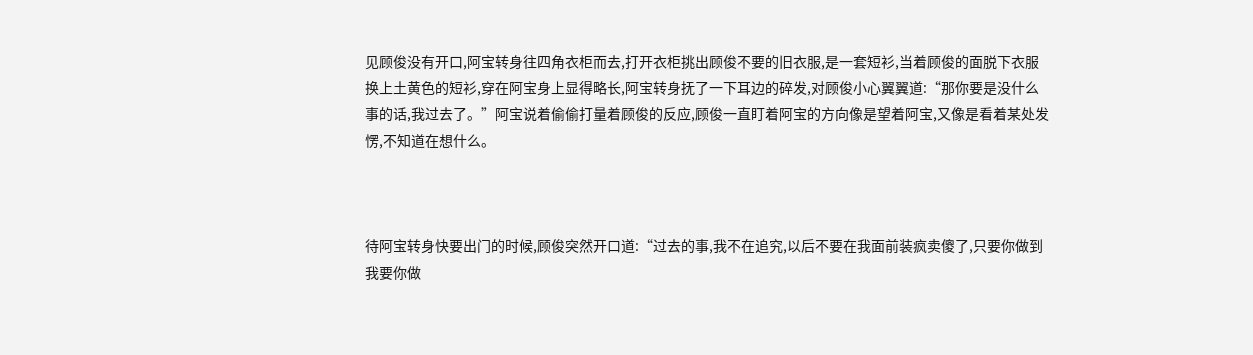见顾俊没有开口,阿宝转身往四角衣柜而去,打开衣柜挑出顾俊不要的旧衣服,是一套短衫,当着顾俊的面脱下衣服换上土黄色的短衫,穿在阿宝身上显得略长,阿宝转身抚了一下耳边的碎发,对顾俊小心翼翼道:“那你要是没什么事的话,我过去了。”阿宝说着偷偷打量着顾俊的反应,顾俊一直盯着阿宝的方向像是望着阿宝,又像是看着某处发愣,不知道在想什么。



待阿宝转身快要出门的时候,顾俊突然开口道:“过去的事,我不在追究,以后不要在我面前装疯卖傻了,只要你做到我要你做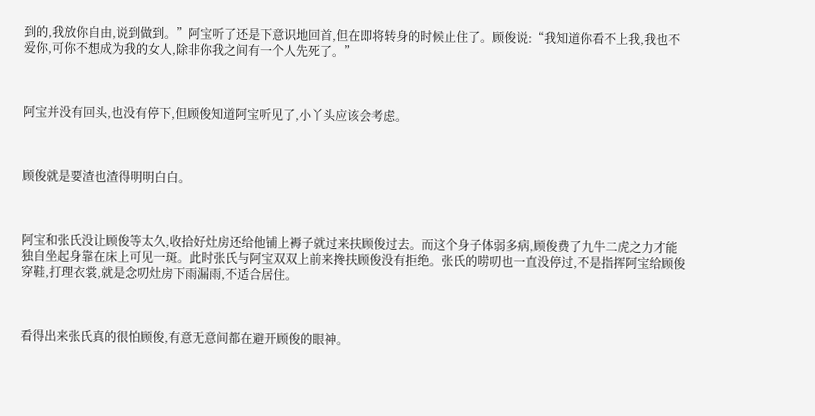到的,我放你自由,说到做到。”阿宝听了还是下意识地回首,但在即将转身的时候止住了。顾俊说:“我知道你看不上我,我也不爱你,可你不想成为我的女人,除非你我之间有一个人先死了。”



阿宝并没有回头,也没有停下,但顾俊知道阿宝听见了,小丫头应该会考虑。



顾俊就是要渣也渣得明明白白。



阿宝和张氏没让顾俊等太久,收拾好灶房还给他铺上褥子就过来扶顾俊过去。而这个身子体弱多病,顾俊费了九牛二虎之力才能独自坐起身靠在床上可见一斑。此时张氏与阿宝双双上前来搀扶顾俊没有拒绝。张氏的唠叨也一直没停过,不是指挥阿宝给顾俊穿鞋,打理衣裳,就是念叨灶房下雨漏雨,不适合居住。



看得出来张氏真的很怕顾俊,有意无意间都在避开顾俊的眼神。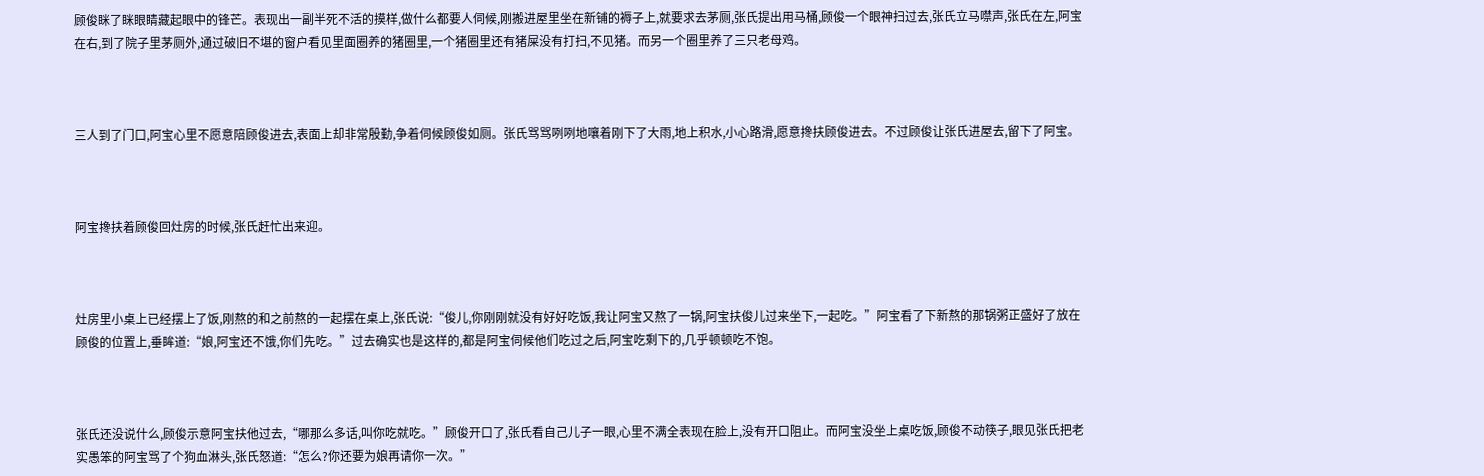顾俊眯了眯眼睛藏起眼中的锋芒。表现出一副半死不活的摸样,做什么都要人伺候,刚搬进屋里坐在新铺的褥子上,就要求去茅厕,张氏提出用马桶,顾俊一个眼神扫过去,张氏立马噤声,张氏在左,阿宝在右,到了院子里茅厕外,通过破旧不堪的窗户看见里面圈养的猪圈里,一个猪圈里还有猪屎没有打扫,不见猪。而另一个圈里养了三只老母鸡。



三人到了门口,阿宝心里不愿意陪顾俊进去,表面上却非常殷勤,争着伺候顾俊如厕。张氏骂骂咧咧地嚷着刚下了大雨,地上积水,小心路滑,愿意搀扶顾俊进去。不过顾俊让张氏进屋去,留下了阿宝。



阿宝搀扶着顾俊回灶房的时候,张氏赶忙出来迎。



灶房里小桌上已经摆上了饭,刚熬的和之前熬的一起摆在桌上,张氏说:“俊儿,你刚刚就没有好好吃饭,我让阿宝又熬了一锅,阿宝扶俊儿过来坐下,一起吃。”阿宝看了下新熬的那锅粥正盛好了放在顾俊的位置上,垂眸道:“娘,阿宝还不饿,你们先吃。”过去确实也是这样的,都是阿宝伺候他们吃过之后,阿宝吃剩下的,几乎顿顿吃不饱。



张氏还没说什么,顾俊示意阿宝扶他过去,“哪那么多话,叫你吃就吃。”顾俊开口了,张氏看自己儿子一眼,心里不满全表现在脸上,没有开口阻止。而阿宝没坐上桌吃饭,顾俊不动筷子,眼见张氏把老实愚笨的阿宝骂了个狗血淋头,张氏怒道:“怎么?你还要为娘再请你一次。”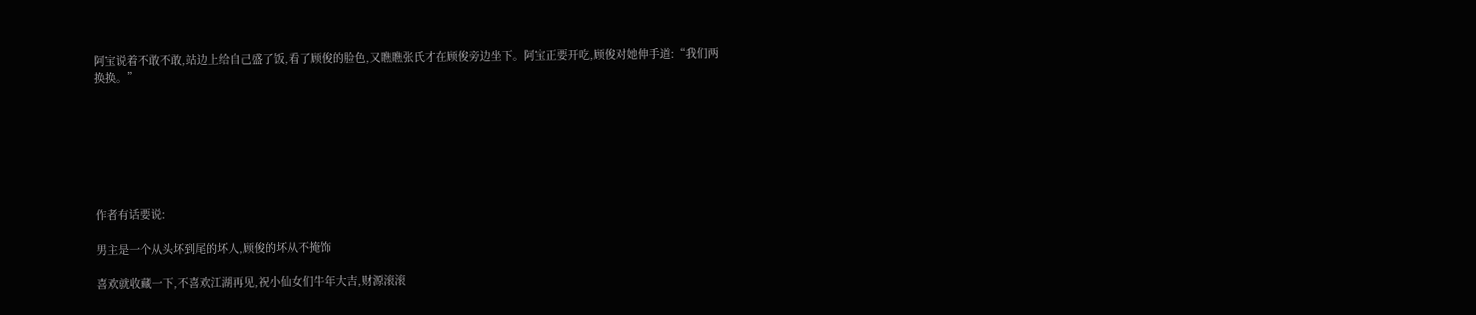阿宝说着不敢不敢,站边上给自己盛了饭,看了顾俊的脸色,又瞧瞧张氏才在顾俊旁边坐下。阿宝正要开吃,顾俊对她伸手道:“我们两换换。”







作者有话要说:

男主是一个从头坏到尾的坏人,顾俊的坏从不掩饰

喜欢就收藏一下,不喜欢江湖再见,祝小仙女们牛年大吉,财源滚滚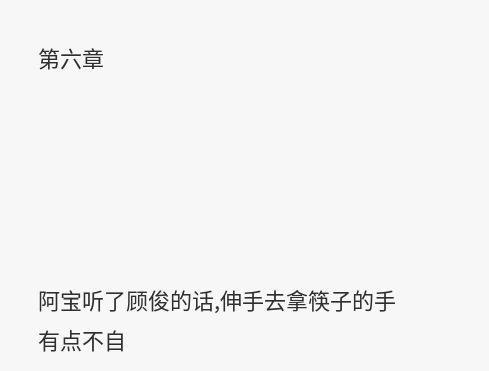第六章





阿宝听了顾俊的话,伸手去拿筷子的手有点不自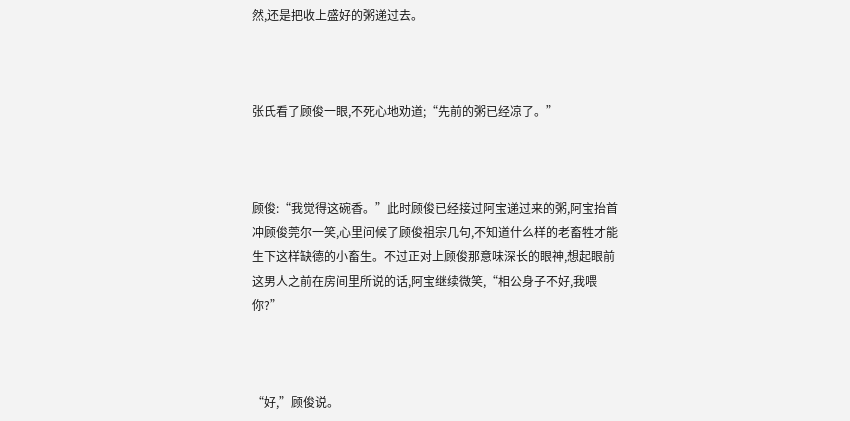然,还是把收上盛好的粥递过去。



张氏看了顾俊一眼,不死心地劝道;“先前的粥已经凉了。”



顾俊:“我觉得这碗香。”此时顾俊已经接过阿宝递过来的粥,阿宝抬首冲顾俊莞尔一笑,心里问候了顾俊祖宗几句,不知道什么样的老畜牲才能生下这样缺德的小畜生。不过正对上顾俊那意味深长的眼神,想起眼前这男人之前在房间里所说的话,阿宝继续微笑,“相公身子不好,我喂你?”



“好,”顾俊说。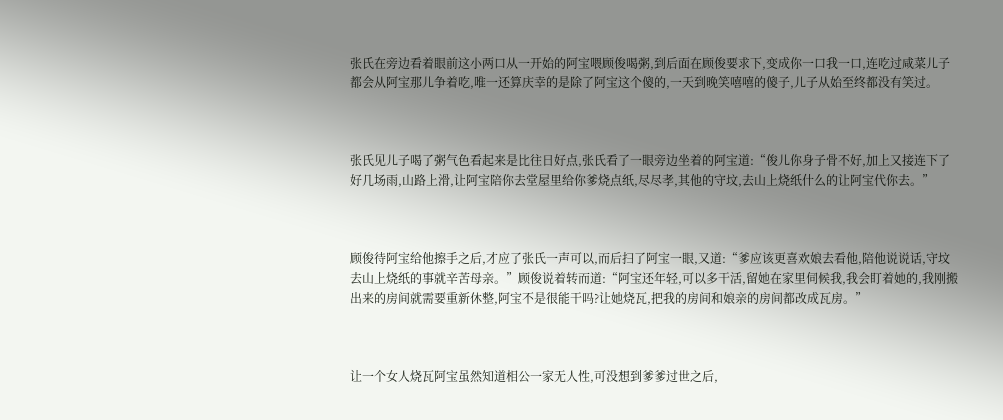张氏在旁边看着眼前这小两口从一开始的阿宝喂顾俊喝粥,到后面在顾俊要求下,变成你一口我一口,连吃过咸菜儿子都会从阿宝那儿争着吃,唯一还算庆幸的是除了阿宝这个傻的,一天到晚笑嘻嘻的傻子,儿子从始至终都没有笑过。



张氏见儿子喝了粥气色看起来是比往日好点,张氏看了一眼旁边坐着的阿宝道:“俊儿你身子骨不好,加上又接连下了好几场雨,山路上滑,让阿宝陪你去堂屋里给你爹烧点纸,尽尽孝,其他的守坟,去山上烧纸什么的让阿宝代你去。”



顾俊待阿宝给他擦手之后,才应了张氏一声可以,而后扫了阿宝一眼,又道:“爹应该更喜欢娘去看他,陪他说说话,守坟去山上烧纸的事就辛苦母亲。”顾俊说着转而道:“阿宝还年轻,可以多干活,留她在家里伺候我,我会盯着她的,我刚搬出来的房间就需要重新休整,阿宝不是很能干吗?让她烧瓦,把我的房间和娘亲的房间都改成瓦房。”



让一个女人烧瓦阿宝虽然知道相公一家无人性,可没想到爹爹过世之后,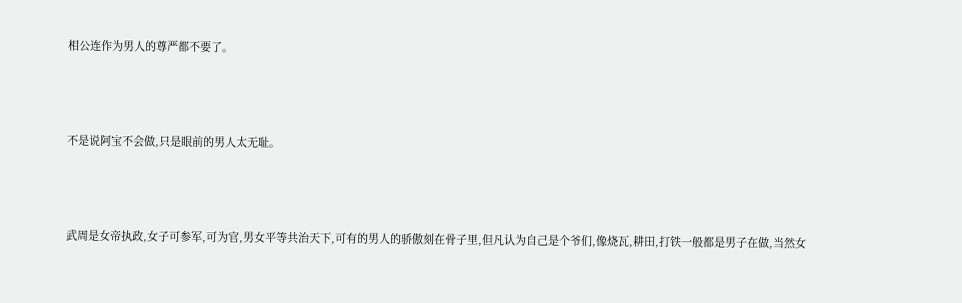相公连作为男人的尊严都不要了。



不是说阿宝不会做,只是眼前的男人太无耻。



武周是女帝执政,女子可参军,可为官,男女平等共治天下,可有的男人的骄傲刻在骨子里,但凡认为自己是个爷们,像烧瓦,耕田,打铁一般都是男子在做,当然女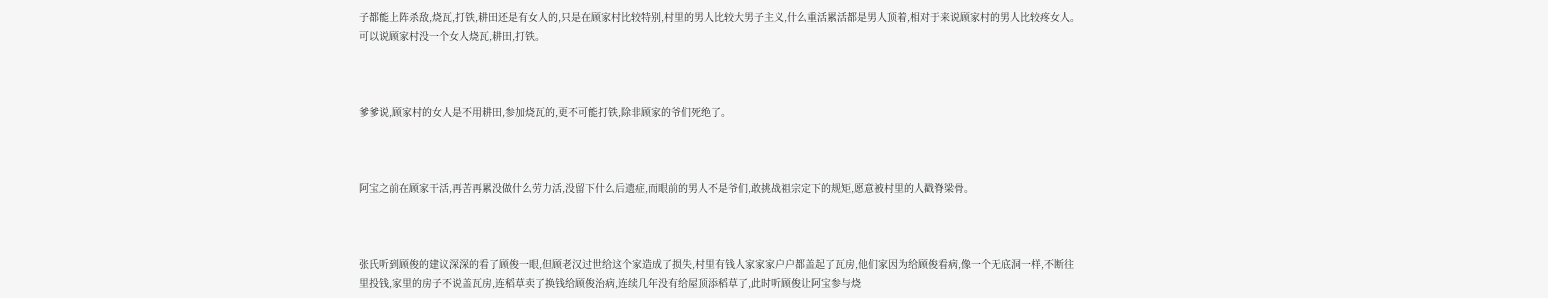子都能上阵杀敌,烧瓦,打铁,耕田还是有女人的,只是在顾家村比较特别,村里的男人比较大男子主义,什么重活累活都是男人顶着,相对于来说顾家村的男人比较疼女人。可以说顾家村没一个女人烧瓦,耕田,打铁。



爹爹说,顾家村的女人是不用耕田,参加烧瓦的,更不可能打铁,除非顾家的爷们死绝了。



阿宝之前在顾家干活,再苦再累没做什么劳力活,没留下什么后遗症,而眼前的男人不是爷们,敢挑战祖宗定下的规矩,愿意被村里的人戳脊梁骨。



张氏听到顾俊的建议深深的看了顾俊一眼,但顾老汉过世给这个家造成了损失,村里有钱人家家家户户都盖起了瓦房,他们家因为给顾俊看病,像一个无底洞一样,不断往里投钱,家里的房子不说盖瓦房,连稻草卖了换钱给顾俊治病,连续几年没有给屋顶添稻草了,此时听顾俊让阿宝参与烧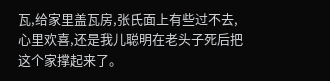瓦,给家里盖瓦房,张氏面上有些过不去,心里欢喜,还是我儿聪明在老头子死后把这个家撑起来了。